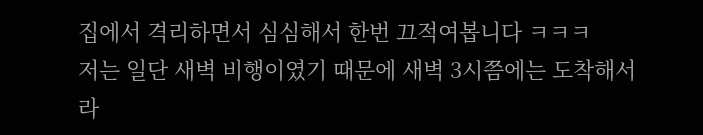집에서 격리하면서 심심해서 한번 끄적여봅니다 ㅋㅋㅋ
저는 일단 새벽 비행이였기 때문에 새벽 3시쯤에는 도착해서 라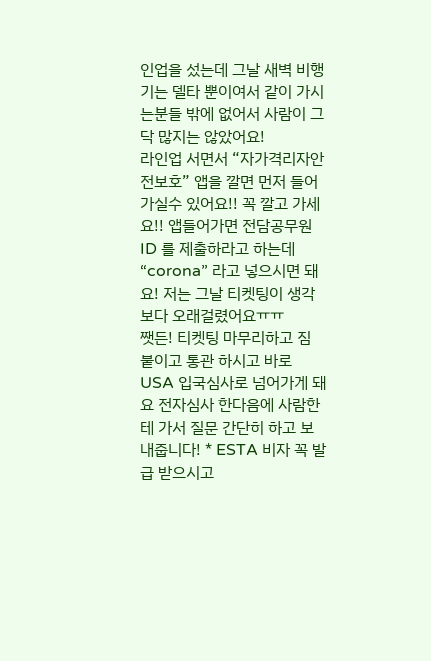인업을 섰는데 그날 새벽 비행기는 델타 뿐이여서 같이 가시는분들 밖에 없어서 사람이 그닥 많지는 않았어요!
라인업 서면서 “자가격리자안전보호” 앱을 깔면 먼저 들어가실수 있어요!! 꼭 깔고 가세요!! 앱들어가면 전담공무원 ID 를 제출하라고 하는데 “corona” 라고 넣으시면 돼요! 저는 그날 티켓팅이 생각보다 오래걸렸어요ㅠㅠ
쨋든! 티켓팅 마무리하고 짐 붙이고 통관 하시고 바로 USA 입국심사로 넘어가게 돼요 전자심사 한다음에 사람한테 가서 질문 간단히 하고 보내줍니다! * ESTA 비자 꼭 발급 받으시고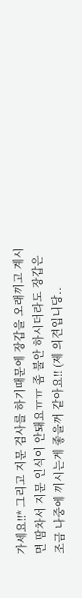가세요!!* 그리고 지문 검사를 하기때문에 장갑을 오래끼고 계시면 땀차서 지문 인식이 안돼요ㅠㅠ 좀 불안 하시더라도 장갑은 조금 나중에 끼시는게 좋을꺼 같아요!! (제 의견입니당..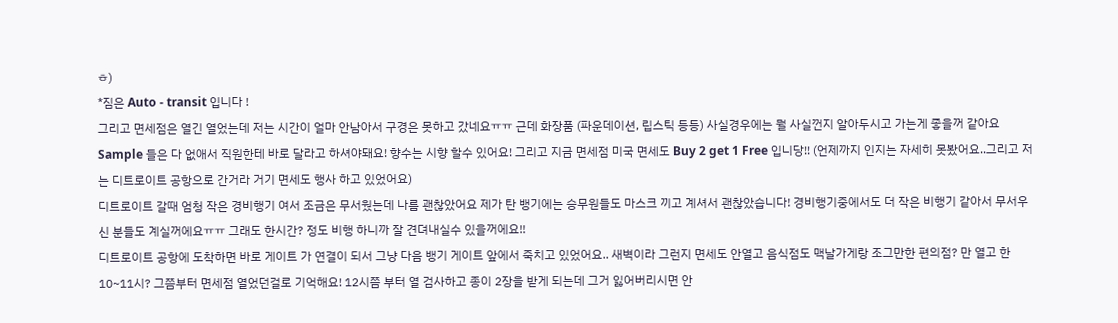ㅎ)
*짐은 Auto - transit 입니다 !
그리고 면세점은 열긴 열었는데 저는 시간이 얼마 안남아서 구경은 못하고 갔네요ㅠㅠ 근데 화장품 (파운데이션, 립스틱 등등) 사실경우에는 뭘 사실껀지 알아두시고 가는게 좋을꺼 같아요 Sample 들은 다 없애서 직원한테 바로 달라고 하셔야돼요! 향수는 시향 할수 있어요! 그리고 지금 면세점 미국 면세도 Buy 2 get 1 Free 입니당!! (언제까지 인지는 자세히 못봤어요..그리고 저는 디트로이트 공항으로 간거라 거기 면세도 행사 하고 있었어요)
디트로이트 갈때 엄청 작은 경비행기 여서 조금은 무서웠는데 나름 괜찮았어요 제가 탄 뱅기에는 승무원들도 마스크 끼고 계셔서 괜찮았습니다! 경비행기중에서도 더 작은 비행기 같아서 무서우신 분들도 계실꺼에요ㅠㅠ 그래도 한시간? 정도 비행 하니까 잘 견뎌내실수 있을꺼에요!!
디트로이트 공항에 도착하면 바로 게이트 가 연결이 되서 그냥 다음 뱅기 게이트 앞에서 죽치고 있었어요.. 새벽이라 그런지 면세도 안열고 음식점도 맥날가게랑 조그만한 편의점? 만 열고 한 10~11시? 그쯤부터 면세점 열었던걸로 기억해요! 12시쯤 부터 열 검사하고 종이 2장을 받게 되는데 그거 잃어버리시면 안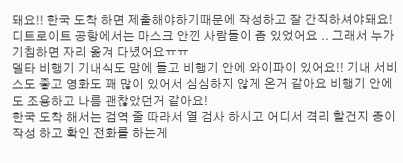돼요!! 한국 도착 하면 제출해야하기때문에 작성하고 잘 간직하셔야돼요!
디트로이트 공항에서는 마스크 안낀 사람들이 좀 있었어요 .. 그래서 누가 기침하면 자리 옮겨 다녔어요ㅠㅠ
델타 비행기 기내식도 맘에 들고 비행기 안에 와이파이 있어요!! 기내 서비스도 좋고 영화도 꽤 많이 있어서 심심하지 않게 온거 같아요 비행기 안에도 조용하고 나름 괜찮았던거 같아요!
한국 도착 해서는 검역 줄 따라서 열 검사 하시고 어디서 격리 할건지 종이 작성 하고 확인 전화를 하는게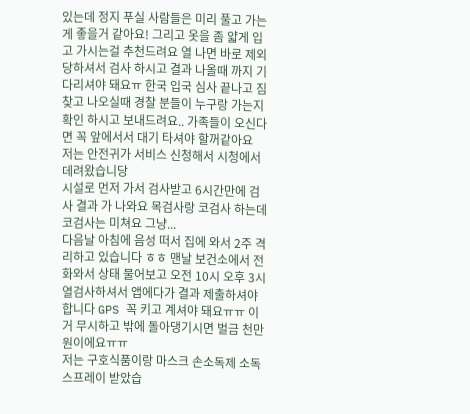있는데 정지 푸실 사람들은 미리 풀고 가는게 좋을거 같아요! 그리고 옷을 좀 얇게 입고 가시는걸 추천드려요 열 나면 바로 제외 당하셔서 검사 하시고 결과 나올때 까지 기다리셔야 돼요ㅠ 한국 입국 심사 끝나고 짐 찾고 나오실때 경찰 분들이 누구랑 가는지 확인 하시고 보내드려요.. 가족들이 오신다면 꼭 앞에서서 대기 타셔야 할꺼같아요
저는 안전귀가 서비스 신청해서 시청에서 데려왔습니당
시설로 먼저 가서 검사받고 6시간만에 검사 결과 가 나와요 목검사랑 코검사 하는데 코검사는 미쳐요 그냥...
다음날 아침에 음성 떠서 집에 와서 2주 격리하고 있습니다 ㅎㅎ 맨날 보건소에서 전화와서 상태 물어보고 오전 10시 오후 3시 열검사하셔서 앱에다가 결과 제출하셔야합니다 GPS 꼭 키고 계셔야 돼요ㅠㅠ 이거 무시하고 밖에 돌아댕기시면 벌금 천만원이에요ㅠㅠ
저는 구호식품이랑 마스크 손소독제 소독스프레이 받았습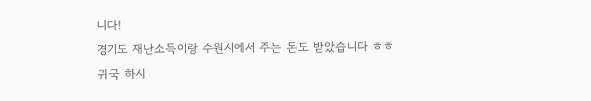니다!
경기도 재난소득이랑 수원시에서 주는 돈도 받았습니다 ㅎㅎ
귀국 하시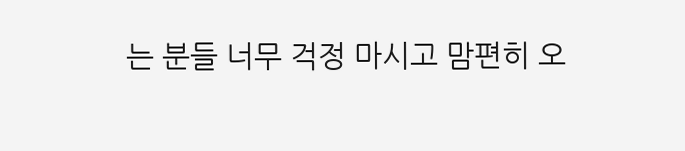는 분들 너무 걱정 마시고 맘편히 오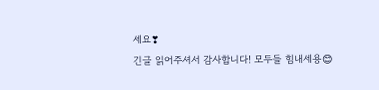세요❣
긴글 읽어주셔서 감사합니다! 모두들 힘내세용😊